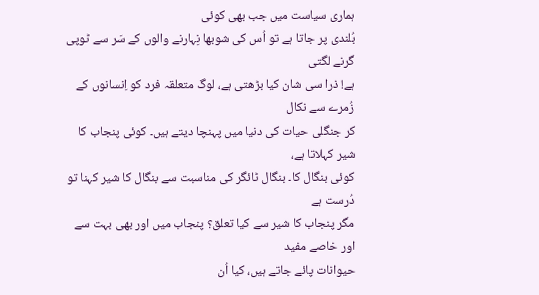ہماری سیاست میں جب بھی کوئی
بُلندی پر جاتا ہے تو اُس کی شوبھا نِہارنے والوں کے سَر سے ٹوپی گرنے لگتی
ہے! ذرا سی شان کیا بڑھتی ہے، لوگ متعلقہ فرد کو اِنسانوں کے زُمرے سے نکال
کر جنگلی حیات کی دنیا میں پہنچا دیتے ہیں۔ کوئی پنجاب کا شیر کہلاتا ہے،
کوئی بنگال کا۔ بنگال ٹائگر کی مناسبت سے بنگال کا شیر کہنا تو دُرست ہے
مگر پنجاب کا شیر سے کیا تعلق؟ پنجاب میں اور بھی بہت سے اور خاصے مفید
حیوانات پائے جاتے ہیں، کیا اُن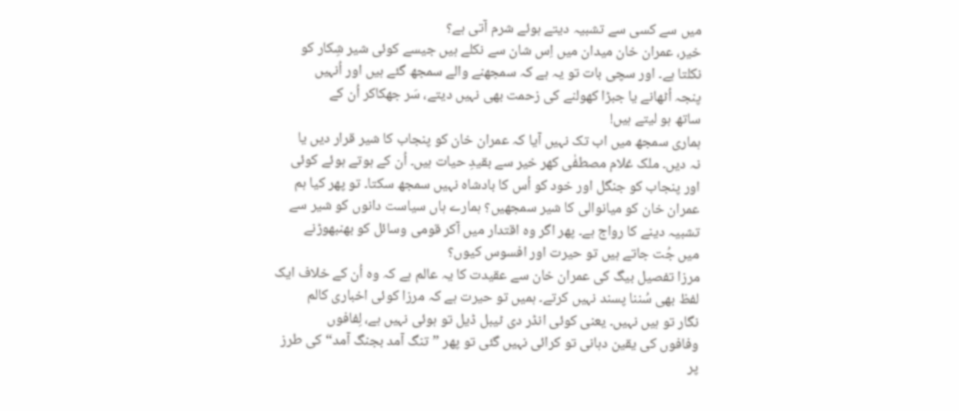میں سے کسی سے تشبیہ دیتے ہوئے شرم آتی ہے؟
خیر، عمران خان میدان میں اِس شان سے نکلے ہیں جیسے کوئی شیر شِکار کو
نکلتا ہے۔ اور سچی بات تو یہ ہے کہ سمجھنے والے سمجھ گئے ہیں اور اُنہیں
پنجہ اُٹھانے یا جبڑا کھولنے کی زحمت بھی نہیں دیتے، سَر جھکاکر اُن کے
ساتھ ہو لیتے ہیں!
ہماری سمجھ میں اب تک نہیں آیا کہ عمران خان کو پنجاب کا شیر قرار دیں یا
نہ دیں۔ ملک غلام مصطفٰی کھر خیر سے بقیدِ حیات ہیں۔ اُن کے ہوتے ہوئے کوئی
اور پنجاب کو جنگل اور خود کو اُس کا بادشاہ نہیں سمجھ سکتا۔ تو پھر کیا ہم
عمران خان کو میانوالی کا شیر سمجھیں؟ ہمارے ہاں سیاست دانوں کو شیر سے
تشبیہ دینے کا رواج ہے۔ پھر اگر وہ اقتدار میں آکر قومی وسائل کو بھنبھوڑنے
میں جُت جاتے ہیں تو حیرت اور افسوس کیوں؟
مرزا تفصیل بیگ کی عمران خان سے عقیدت کا یہ عالم ہے کہ وہ اُن کے خلاف ایک
لفظ بھی سُننا پسند نہیں کرتے۔ ہمیں تو حیرت ہے کہ مرزا کوئی اخباری کالم
نگار تو ہیں نہیں۔ یعنی کوئی انڈر دی ٹیبل ڈیل تو ہوئی نہیں ہے، لِفافوں
وفافوں کی یقین دہانی تو کرائی نہیں گئی تو پھر ”تنگ آمد بجنگ آمد“ کی طرز
پر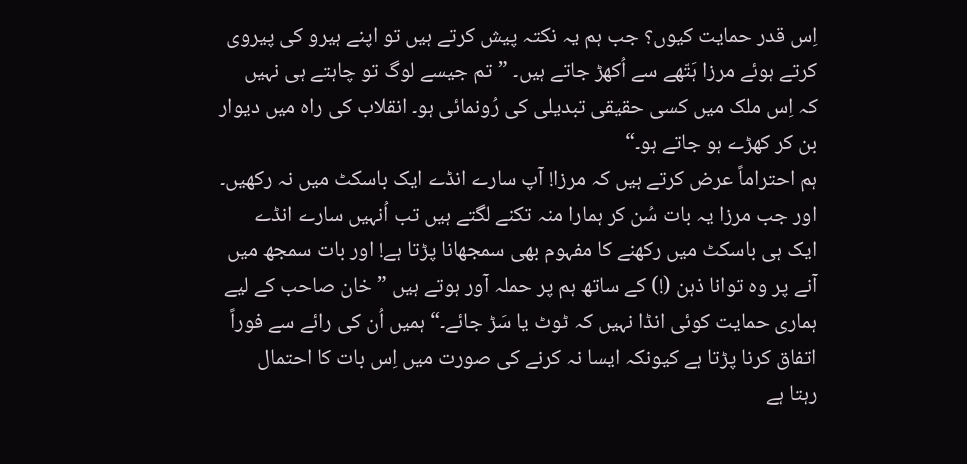اِس قدر حمایت کیوں؟ جب ہم یہ نکتہ پیش کرتے ہیں تو اپنے ہیرو کی پیروی
کرتے ہوئے مرزا ہَتّھے سے اُکھڑ جاتے ہیں۔ ”تم جیسے لوگ تو چاہتے ہی نہیں
کہ اِس ملک میں کسی حقیقی تبدیلی کی رُونمائی ہو۔ انقلاب کی راہ میں دیوار
بن کر کھڑے ہو جاتے ہو۔“
ہم احتراماً عرض کرتے ہیں کہ مرزا! آپ سارے انڈے ایک باسکٹ میں نہ رکھیں۔
اور جب مرزا یہ بات سُن کر ہمارا منہ تکنے لگتے ہیں تب اُنہیں سارے انڈے
ایک ہی باسکٹ میں رکھنے کا مفہوم بھی سمجھانا پڑتا ہے! اور بات سمجھ میں
آنے پر وہ توانا ذہن (!) کے ساتھ ہم پر حملہ آور ہوتے ہیں ”خان صاحب کے لیے
ہماری حمایت کوئی انڈا نہیں کہ ٹوٹ یا سَڑ جائے۔“ ہمیں اُن کی رائے سے فوراً
اتفاق کرنا پڑتا ہے کیونکہ ایسا نہ کرنے کی صورت میں اِس بات کا احتمال
رہتا ہے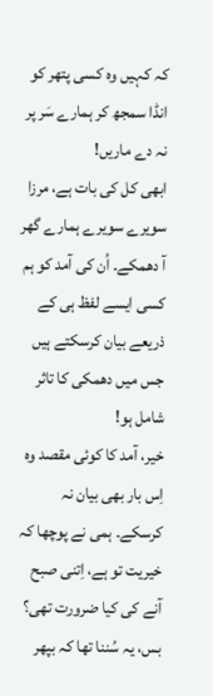کہ کہیں وہ کسی پتھر کو انڈا سمجھ کر ہمارے سَر پر نہ دے ماریں!
ابھی کل کی بات ہے، مرزا سویرے سویرے ہمارے گھر آ دھمکے۔ اُن کی آمد کو ہم
کسی ایسے لفظ ہی کے ذریعے بیان کرسکتے ہیں جس میں دھمکی کا تاثر شامل ہو!
خیر، آمد کا کوئی مقصد وہ اِس بار بھی بیان نہ کرسکے۔ ہمی نے پوچھا کہ
خیریت تو ہے، اِتنی صبح آنے کی کیا ضرورت تھی؟ بس، یہ سُننا تھا کہ بپھر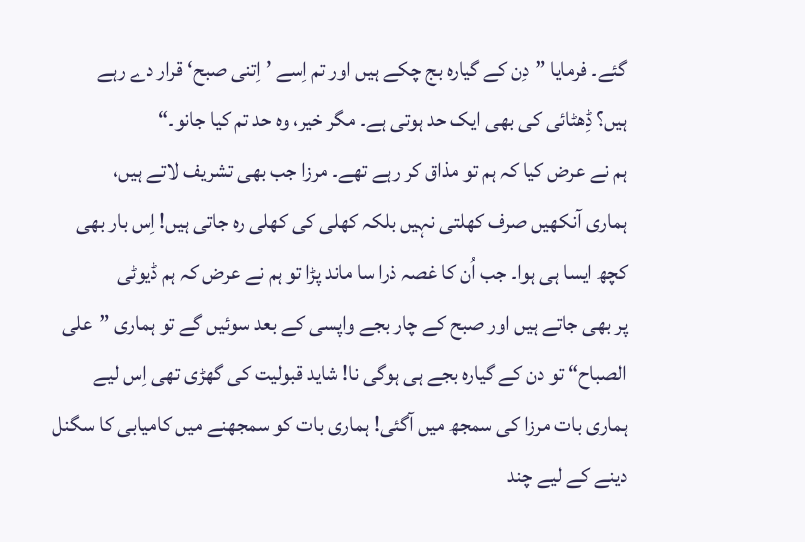گئے۔ فرمایا ”دِن کے گیارہ بج چکے ہیں اور تم اِسے ’اِتنی صبح‘ قرار دے رہے
ہیں؟ ڈِھٹائی کی بھی ایک حد ہوتی ہے۔ مگر خیر، وہ حد تم کیا جانو۔“
ہم نے عرض کیا کہ ہم تو مذاق کر رہے تھے۔ مرزا جب بھی تشریف لاتے ہیں،
ہماری آنکھیں صرف کھلتی نہیں بلکہ کھلی کی کھلی رہ جاتی ہیں! اِس بار بھی
کچھ ایسا ہی ہوا۔ جب اُن کا غصہ ذرا سا ماند پڑا تو ہم نے عرض کہ ہم ڈیوٹی
پر بھی جاتے ہیں اور صبح کے چار بجے واپسی کے بعد سوئیں گے تو ہماری ”علی
الصباح“ تو دن کے گیارہ بجے ہی ہوگی نا! شاید قبولیت کی گھڑی تھی اِس لیے
ہماری بات مرزا کی سمجھ میں آگئی! ہماری بات کو سمجھنے میں کامیابی کا سگنل
دینے کے لیے چند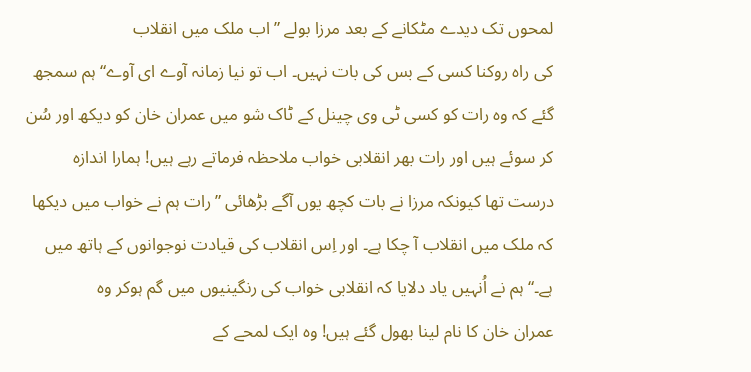لمحوں تک دیدے مٹکانے کے بعد مرزا بولے ”اب ملک میں انقلاب
کی راہ روکنا کسی کے بس کی بات نہیں۔ اب تو نیا زمانہ آوے ای آوے“ ہم سمجھ
گئے کہ وہ رات کو کسی ٹی وی چینل کے ٹاک شو میں عمران خان کو دیکھ اور سُن
کر سوئے ہیں اور رات بھر انقلابی خواب ملاحظہ فرماتے رہے ہیں! ہمارا اندازہ
درست تھا کیونکہ مرزا نے بات کچھ یوں آگے بڑھائی ”رات ہم نے خواب میں دیکھا
کہ ملک میں انقلاب آ چکا ہے۔ اور اِس انقلاب کی قیادت نوجوانوں کے ہاتھ میں
ہے۔“ ہم نے اُنہیں یاد دلایا کہ انقلابی خواب کی رنگینیوں میں گم ہوکر وہ
عمران خان کا نام لینا بھول گئے ہیں! وہ ایک لمحے کے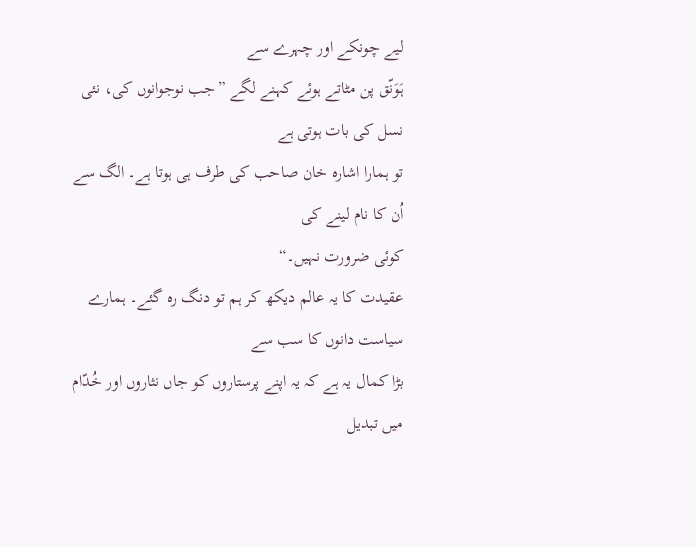لیے چونکے اور چہرے سے
ہَوَنّق پن مٹاتے ہوئے کہنے لگے ”جب نوجوانوں کی، نئی نسل کی بات ہوتی ہے
تو ہمارا اشارہ خان صاحب کی طرف ہی ہوتا ہے۔ الگ سے اُن کا نام لینے کی
کوئی ضرورت نہیں۔“
عقیدت کا یہ عالم دیکھ کر ہم تو دنگ رہ گئے۔ ہمارے سیاست دانوں کا سب سے
بڑا کمال یہ ہے کہ یہ اپنے پرستاروں کو جاں نثاروں اور خُدّام میں تبدیل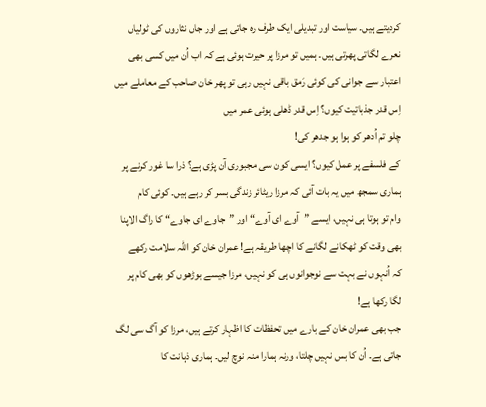کردیتے ہیں۔ سیاست اور تبدیلی ایک طرف رہ جاتی ہے اور جاں نثاروں کی ٹولیاں
نعرے لگاتی پھرتی ہیں۔ ہمیں تو مرزا پر حیرت ہوئی ہے کہ اب اُن میں کسی بھی
اعتبار سے جوانی کی کوئی رَمق باقی نہیں رہی تو پھر خان صاحب کے معاملے میں
اِس قدر جذباتیت کیوں؟ اِس قدر ڈھلی ہوئی عمر میں
چلو تم اُدھر کو ہوا ہو جدھر کی!
کے فلسفے پر عمل کیوں؟ ایسی کون سی مجبوری آن پڑی ہے؟ ذرا سا غور کرنے پر
ہماری سمجھ میں یہ بات آئی کہ مرزا ریٹائر زندگی بسر کر رہے ہیں۔ کوئی کام
وام تو ہوتا ہی نہیں، ایسے ”آوے ای آوے“ اور ”جاوے ای جاوے“ کا راگ الاپنا
بھی وقت کو ٹھکانے لگانے کا اچھا طریقہ ہے! عمران خان کو اللہ سلامت رکھے
کہ اُنہوں نے بہت سے نوجوانوں ہی کو نہیں، مرزا جیسے بوڑھوں کو بھی کام پر
لگا رکھا ہے!
جب بھی عمران خان کے بارے میں تحفظات کا اظہار کرتے ہیں، مرزا کو آگ سی لگ
جاتی ہے۔ اُن کا بس نہیں چلتا، ورنہ ہمارا منہ نوچ لیں۔ ہماری ذہانت کا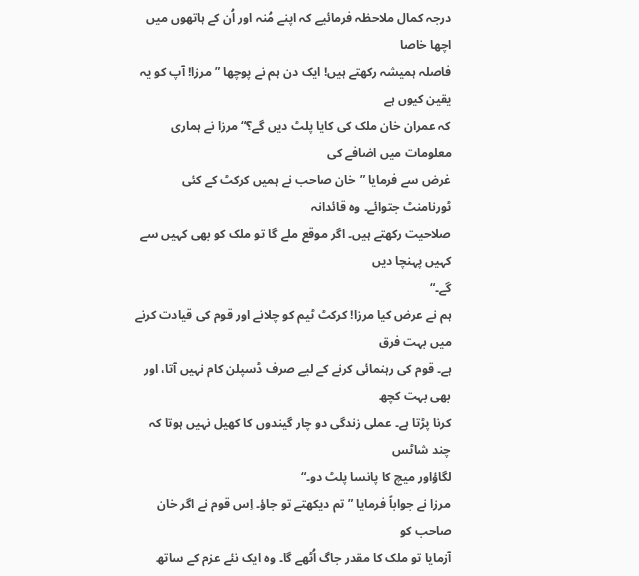درجہ کمال ملاحظہ فرمائیے کہ اپنے مُنہ اور اُن کے ہاتھوں میں اچھا خاصا
فاصلہ ہمیشہ رکھتے ہیں! ایک دن ہم نے پوچھا ”مرزا! آپ کو یہ یقین کیوں ہے
کہ عمران خان ملک کی کایا پلٹ دیں گے؟“ مرزا نے ہماری معلومات میں اضافے کی
غرض سے فرمایا ”خان صاحب نے ہمیں کرکٹ کے کئی ٹورنامنٹ جتوائے۔ وہ قائدانہ
صلاحیت رکھتے ہیں۔ اگر موقع ملے گا تو ملک کو بھی کہیں سے کہیں پہنچا دیں
گے۔“
ہم نے عرض کیا مرزا! کرکٹ ٹیم کو چلانے اور قوم کی قیادت کرنے میں بہت فرق
ہے۔ قوم کی رہنمائی کرنے کے لیے صرف ڈسپلن کام نہیں آتا، اور بھی بہت کچھ
کرنا پڑتا ہے۔ عملی زندگی دو چار گیندوں کا کھیل نہیں ہوتا کہ چند شاٹس
لگاؤاور میچ کا پانسا پلٹ دو۔“
مرزا نے جواباً فرمایا ”تم دیکھتے تو جاؤ۔ اِس قوم نے اگر خان صاحب کو
آزمایا تو ملک کا مقدر جاگ اُٹھے گا۔ وہ ایک نئے عزم کے ساتھ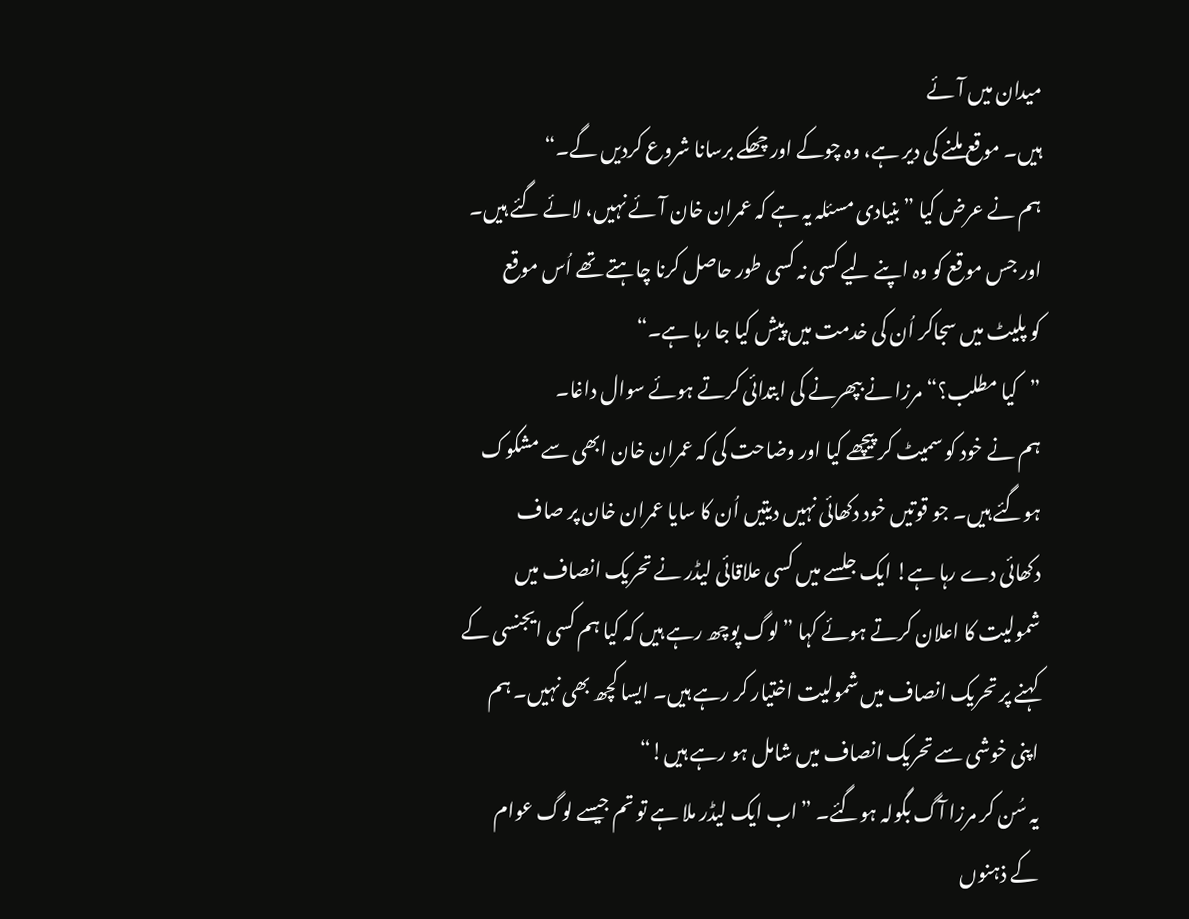میدان میں آئے
ہیں۔ موقع ملنے کی دیر ہے، وہ چوکے اور چھکے برسانا شروع کردیں گے۔“
ہم نے عرض کیا ”بنیادی مسئلہ یہ ہے کہ عمران خان آئے نہیں، لائے گئے ہیں۔
اور جس موقع کو وہ اپنے لیے کسی نہ کسی طور حاصل کرنا چاہتے تھے اُس موقع
کو پلیٹ میں سجاکر اُن کی خدمت میں پیش کیا جا رہا ہے۔“
”کیا مطلب؟“ مرزا نے بپھرنے کی ابتدائی کرتے ہوئے سوال داغا۔
ہم نے خود کو سمیٹ کر پیچھے کیا اور وضاحت کی کہ عمران خان ابھی سے مشکوک
ہوگئے ہیں۔ جو قوتیں خود دکھائی نہیں دیتیں اُن کا سایا عمران خان پر صاف
دکھائی دے رہا ہے! ایک جلسے میں کسی علاقائی لیڈر نے تحریک انصاف میں
شمولیت کا اعلان کرتے ہوئے کہا ”لوگ پوچھ رہے ہیں کہ کیا ہم کسی ایجنسی کے
کہنے پر تحریک انصاف میں شمولیت اختیار کر رہے ہیں۔ ایسا کچھ بھی نہیں۔ ہم
اپنی خوشی سے تحریک انصاف میں شامل ہو رہے ہیں!“
یہ سُن کر مرزا آگ بگولہ ہوگئے۔ ”اب ایک لیڈر ملا ہے تو تم جیسے لوگ عوام
کے ذہنوں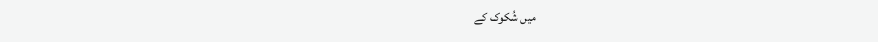میں شُکوک کے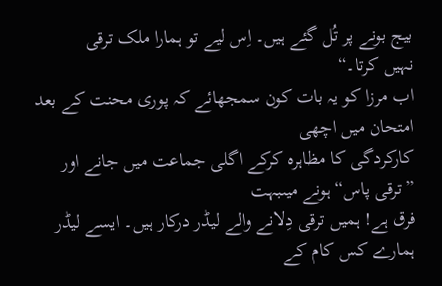بیج بونے پر تُل گئے ہیں۔ اِس لیے تو ہمارا ملک ترقی
نہیں کرتا۔“
اب مرزا کو یہ بات کون سمجھائے کہ پوری محنت کے بعد امتحان میں اچھی
کارکردگی کا مظاہرہ کرکے اگلی جماعت میں جانے اور ”ترقی پاس“ ہونے میںبہت
فرق ہے! ہمیں ترقی دِلانے والے لیڈر درکار ہیں۔ ایسے لیڈر ہمارے کس کام کے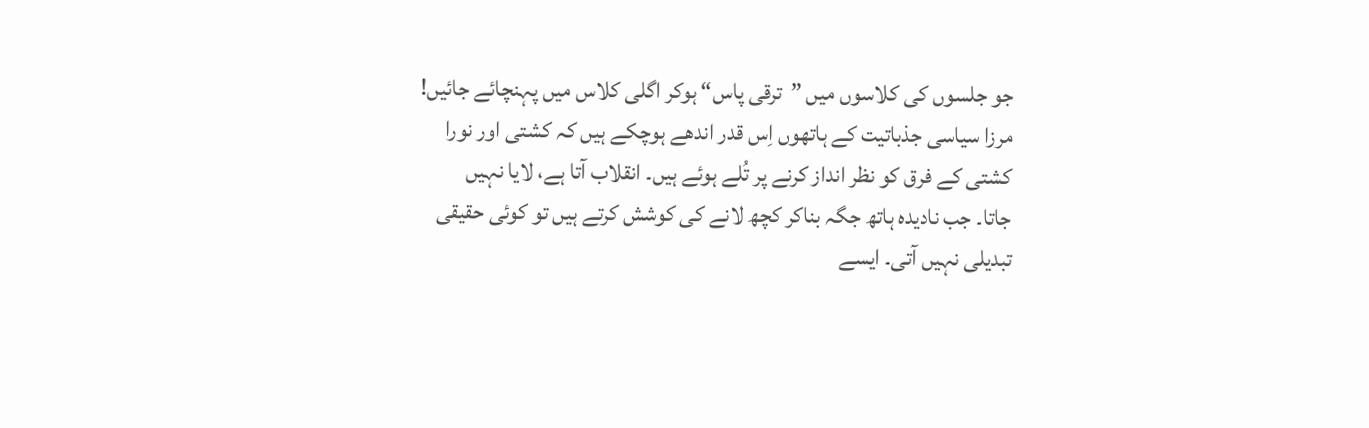جو جلسوں کی کلاسوں میں ”ترقی پاس“ ہوکر اگلی کلاس میں پہنچائے جائیں!
مرزا سیاسی جذباتیت کے ہاتھوں اِس قدر اندھے ہوچکے ہیں کہ کشتی اور نورا
کشتی کے فرق کو نظر انداز کرنے پر تُلے ہوئے ہیں۔ انقلاب آتا ہے، لایا نہیں
جاتا۔ جب نادیدہ ہاتھ جگہ بناکر کچھ لانے کی کوشش کرتے ہیں تو کوئی حقیقی
تبدیلی نہیں آتی۔ ایسے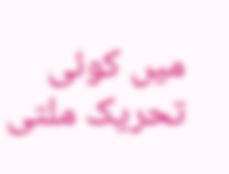میں کوئی تحریک ملتی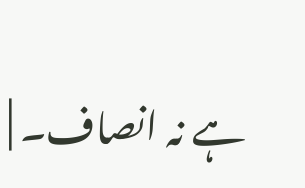ہے نہ انصاف۔ |